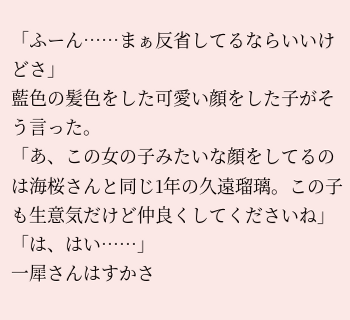「ふーん……まぁ反省してるならいいけどさ」
藍色の髪色をした可愛い顔をした子がそう言った。
「あ、この女の子みたいな顔をしてるのは海桜さんと同じ1年の久遠瑠璃。この子も生意気だけど仲良くしてくださいね」
「は、はい……」
一犀さんはすかさ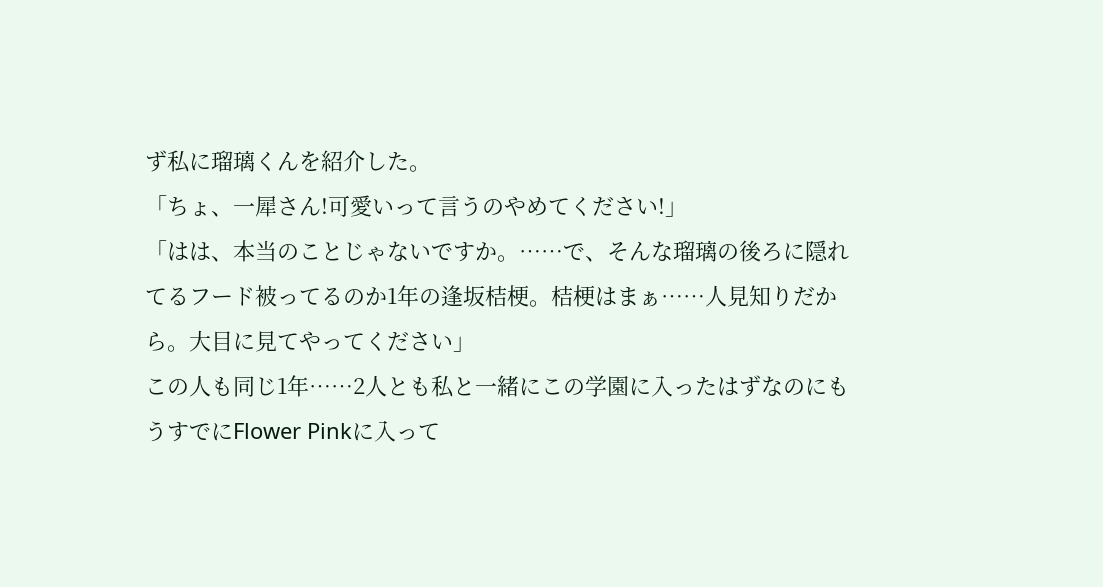ず私に瑠璃くんを紹介した。
「ちょ、一犀さん!可愛いって言うのやめてください!」
「はは、本当のことじゃないですか。……で、そんな瑠璃の後ろに隠れてるフード被ってるのか1年の逢坂桔梗。桔梗はまぁ……人見知りだから。大目に見てやってください」
この人も同じ1年……2人とも私と一緒にこの学園に入ったはずなのにもうすでにFlower Pinkに入って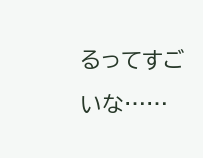るってすごいな……